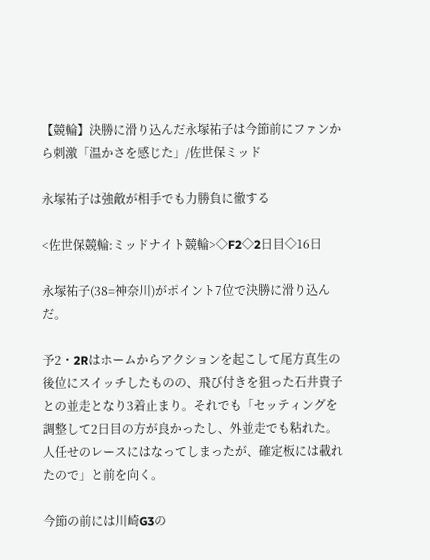【競輪】決勝に滑り込んだ永塚祐子は今節前にファンから刺激「温かさを感じた」/佐世保ミッド

永塚祐子は強敵が相手でも力勝負に徹する

<佐世保競輪:ミッドナイト競輪>◇F2◇2日目◇16日

永塚祐子(38=神奈川)がポイント7位で決勝に滑り込んだ。

予2・2Rはホームからアクションを起こして尾方真生の後位にスイッチしたものの、飛び付きを狙った石井貴子との並走となり3着止まり。それでも「セッティングを調整して2日目の方が良かったし、外並走でも粘れた。人任せのレースにはなってしまったが、確定板には載れたので」と前を向く。

今節の前には川崎G3の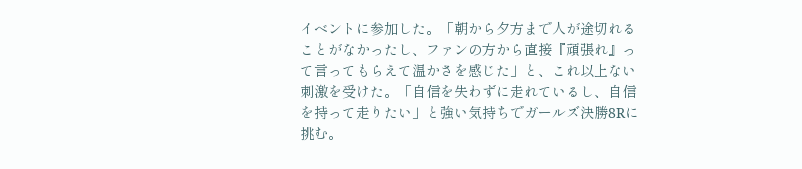イベントに参加した。「朝から夕方まで人が途切れることがなかったし、ファンの方から直接『頑張れ』って言ってもらえて温かさを感じた」と、これ以上ない刺激を受けた。「自信を失わずに走れているし、自信を持って走りたい」と強い気持ちでガールズ決勝8Rに挑む。